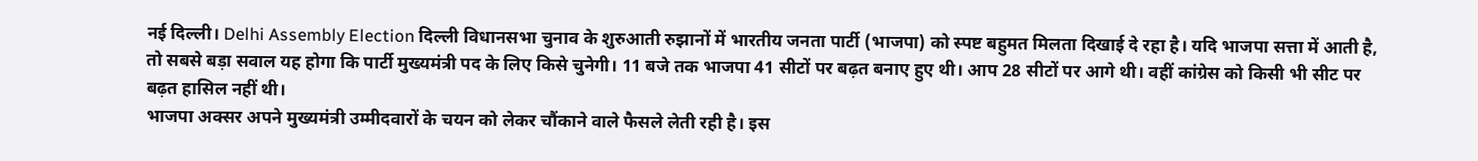नई दिल्ली। Delhi Assembly Election दिल्ली विधानसभा चुनाव के शुरुआती रुझानों में भारतीय जनता पार्टी (भाजपा) को स्पष्ट बहुमत मिलता दिखाई दे रहा है। यदि भाजपा सत्ता में आती है, तो सबसे बड़ा सवाल यह होगा कि पार्टी मुख्यमंत्री पद के लिए किसे चुनेगी। 11 बजे तक भाजपा 41 सीटों पर बढ़त बनाए हुए थी। आप 28 सीटों पर आगे थी। वहीं कांग्रेस को किसी भी सीट पर बढ़त हासिल नहीं थी।
भाजपा अक्सर अपने मुख्यमंत्री उम्मीदवारों के चयन को लेकर चौंकाने वाले फैसले लेती रही है। इस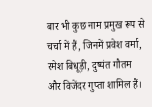बार भी कुछ नाम प्रमुख रूप से चर्चा में हैं, जिनमें प्रवेश वर्मा, रमेश बिधूड़ी, दुष्यंत गौतम और विजेंदर गुप्ता शामिल हैं।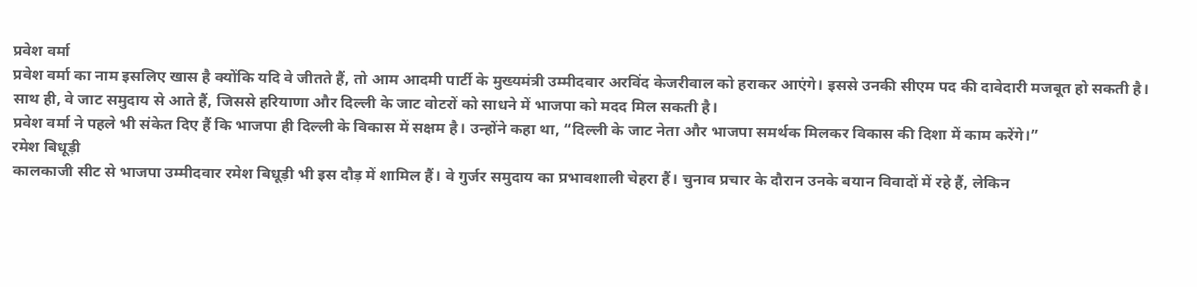प्रवेश वर्मा
प्रवेश वर्मा का नाम इसलिए खास है क्योंकि यदि वे जीतते हैं, तो आम आदमी पार्टी के मुख्यमंत्री उम्मीदवार अरविंद केजरीवाल को हराकर आएंगे। इससे उनकी सीएम पद की दावेदारी मजबूत हो सकती है। साथ ही, वे जाट समुदाय से आते हैं, जिससे हरियाणा और दिल्ली के जाट वोटरों को साधने में भाजपा को मदद मिल सकती है।
प्रवेश वर्मा ने पहले भी संकेत दिए हैं कि भाजपा ही दिल्ली के विकास में सक्षम है। उन्होंने कहा था, “दिल्ली के जाट नेता और भाजपा समर्थक मिलकर विकास की दिशा में काम करेंगे।”
रमेश बिधूड़ी
कालकाजी सीट से भाजपा उम्मीदवार रमेश बिधूड़ी भी इस दौड़ में शामिल हैं। वे गुर्जर समुदाय का प्रभावशाली चेहरा हैं। चुनाव प्रचार के दौरान उनके बयान विवादों में रहे हैं, लेकिन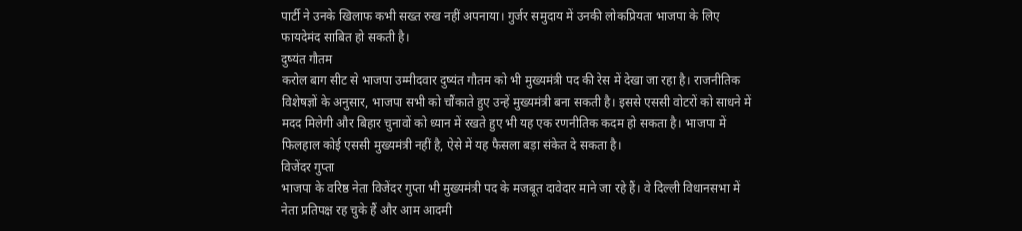पार्टी ने उनके खिलाफ कभी सख्त रुख नहीं अपनाया। गुर्जर समुदाय में उनकी लोकप्रियता भाजपा के लिए फायदेमंद साबित हो सकती है।
दुष्यंत गौतम
करोल बाग सीट से भाजपा उम्मीदवार दुष्यंत गौतम को भी मुख्यमंत्री पद की रेस में देखा जा रहा है। राजनीतिक विशेषज्ञों के अनुसार, भाजपा सभी को चौंकाते हुए उन्हें मुख्यमंत्री बना सकती है। इससे एससी वोटरों को साधने में मदद मिलेगी और बिहार चुनावों को ध्यान में रखते हुए भी यह एक रणनीतिक कदम हो सकता है। भाजपा में फिलहाल कोई एससी मुख्यमंत्री नहीं है, ऐसे में यह फैसला बड़ा संकेत दे सकता है।
विजेंदर गुप्ता
भाजपा के वरिष्ठ नेता विजेंदर गुप्ता भी मुख्यमंत्री पद के मजबूत दावेदार माने जा रहे हैं। वे दिल्ली विधानसभा में नेता प्रतिपक्ष रह चुके हैं और आम आदमी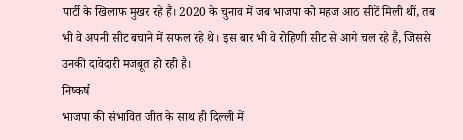पार्टी के खिलाफ मुखर रहे हैं। 2020 के चुनाव में जब भाजपा को महज आठ सीटें मिली थीं, तब भी वे अपनी सीट बचाने में सफल रहे थे। इस बार भी वे रोहिणी सीट से आगे चल रहे हैं, जिससे उनकी दावेदारी मजबूत हो रही है।
निष्कर्ष
भाजपा की संभावित जीत के साथ ही दिल्ली में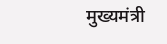मुख्यमंत्री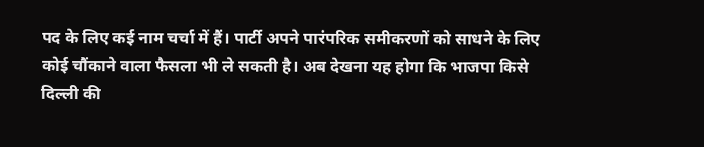पद के लिए कई नाम चर्चा में हैं। पार्टी अपने पारंपरिक समीकरणों को साधने के लिए कोई चौंकाने वाला फैसला भी ले सकती है। अब देखना यह होगा कि भाजपा किसे दिल्ली की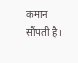कमान सौंपती है।